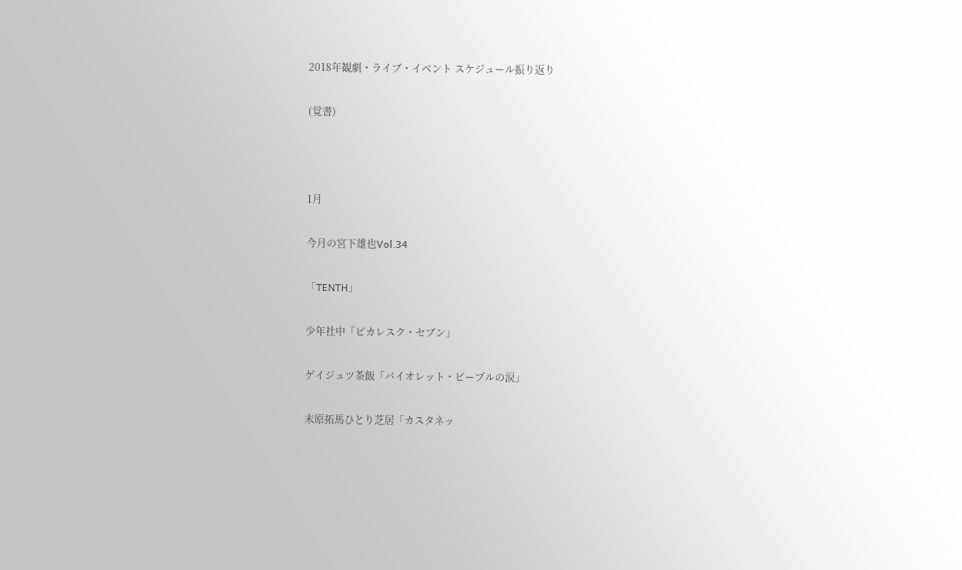2018年観劇・ライブ・イベント スケジュール振り返り

(覚書)



1月

今月の宮下雄也Vol.34

「TENTH」

少年社中「ピカレスク・セブン」

ゲイジュツ茶飯「バイオレット・ピープルの涙」

末原拓馬ひとり芝居「カスタネッ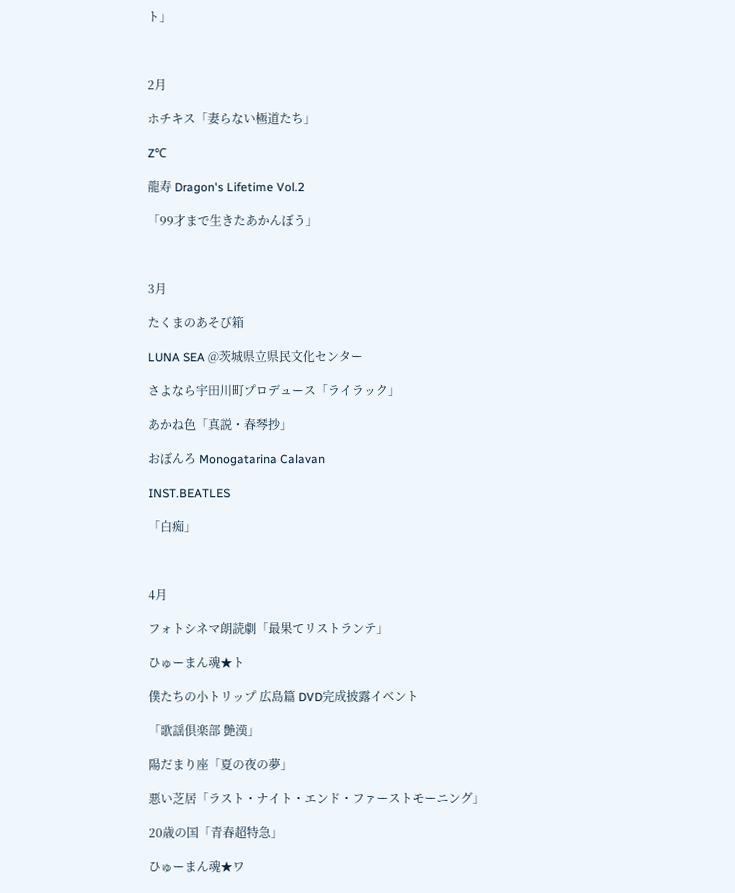ト」



2月

ホチキス「妻らない極道たち」

Z℃

龍寿 Dragon's Lifetime Vol.2

「99才まで生きたあかんぼう」



3月

たくまのあそび箱

LUNA SEA @茨城県立県民文化センター

さよなら宇田川町プロデュース「ライラック」

あかね色「真説・春琴抄」

おぼんろ Monogatarina Calavan

INST.BEATLES

「白痴」



4月

フォトシネマ朗読劇「最果てリストランテ」

ひゅーまん魂★ト

僕たちの小トリップ 広島篇 DVD完成披露イベント

「歌謡倶楽部 艶漢」

陽だまり座「夏の夜の夢」

悪い芝居「ラスト・ナイト・エンド・ファーストモーニング」

20歳の国「青春超特急」

ひゅーまん魂★ワ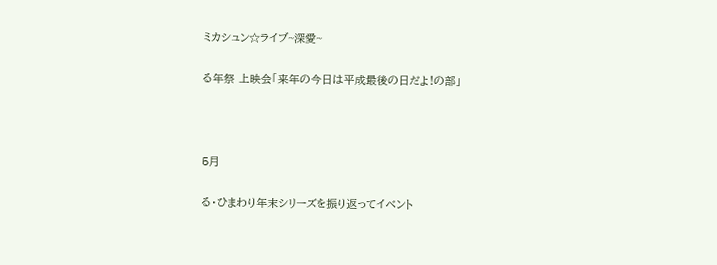ミカシュン☆ライブ~深愛~

る年祭 上映会「来年の今日は平成最後の日だよ!の部」



5月

る・ひまわり年末シリーズを振り返ってイベント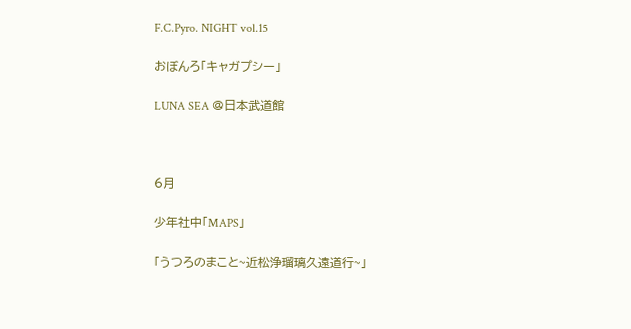F.C.Pyro. NIGHT vol.15

おぼんろ「キャガプシー」

LUNA SEA @日本武道館



6月

少年社中「MAPS」

「うつろのまこと~近松浄瑠璃久遠道行~」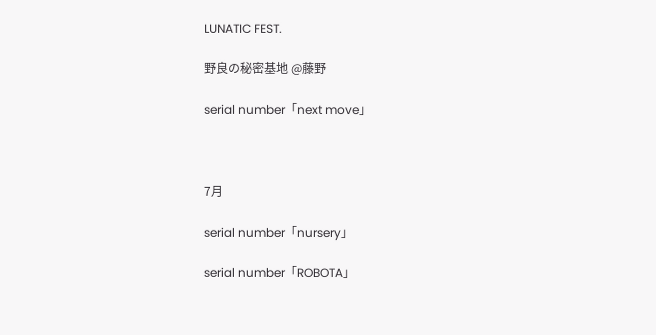LUNATIC FEST.

野良の秘密基地 @藤野

serial number「next move」



7月

serial number「nursery」

serial number「ROBOTA」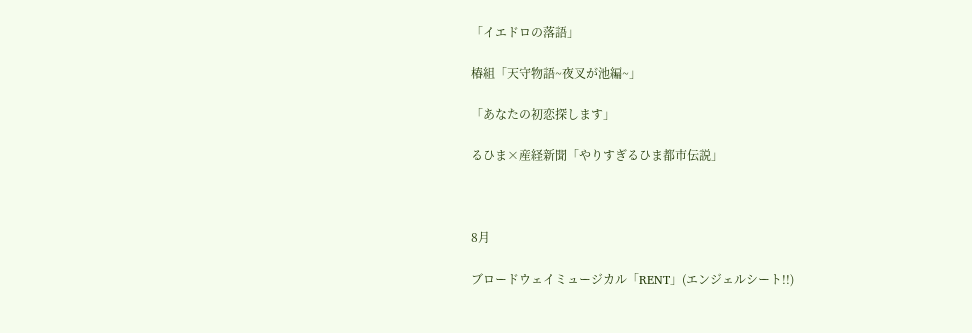「イエドロの落語」

椿組「天守物語~夜叉が池編~」

「あなたの初恋探します」

るひま×産経新聞「やりすぎるひま都市伝説」



8月

ブロードウェイミュージカル「RENT」(エンジェルシート!!)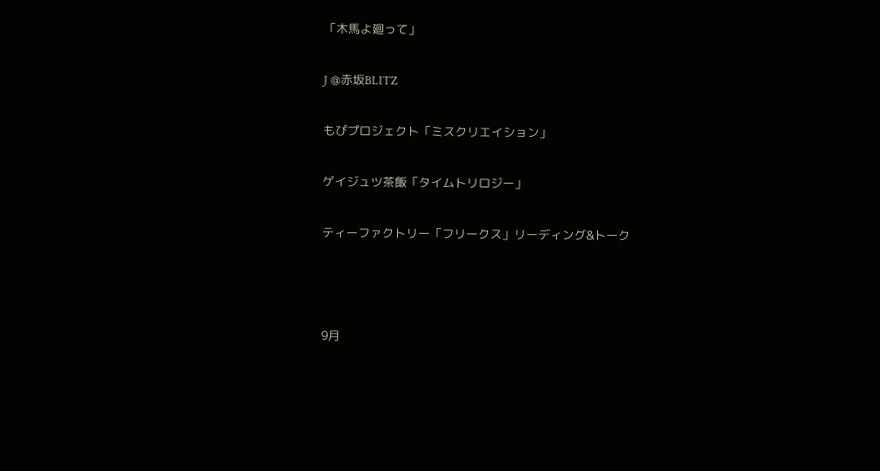「木馬よ廻って」

J @赤坂BLITZ

もぴプロジェクト「ミスクリエイション」

ゲイジュツ茶飯「タイムトリロジー」

ティーファクトリー「フリークス」リーディング&トーク



9月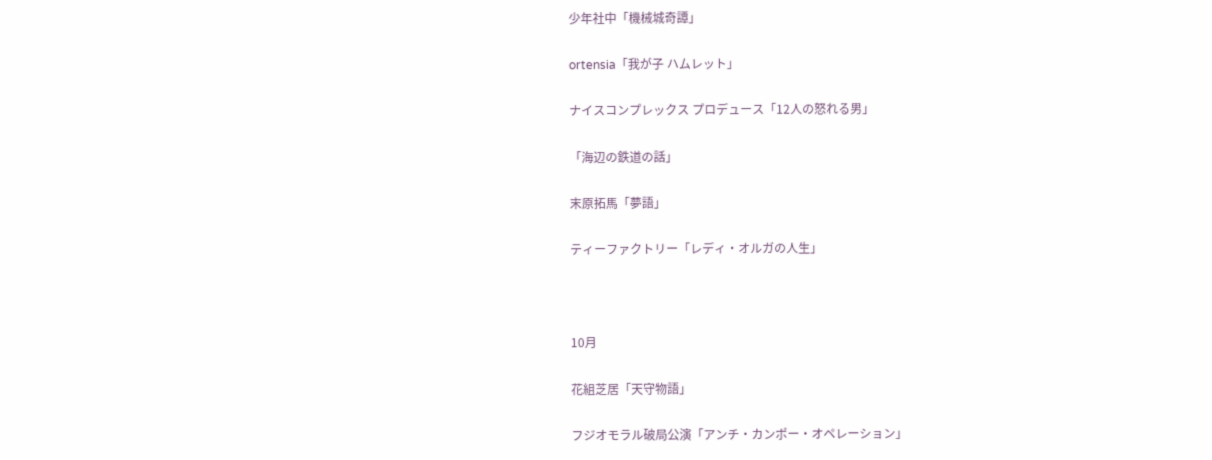少年社中「機械城奇譚」

ortensia「我が子 ハムレット」

ナイスコンプレックス プロデュース「12人の怒れる男」

「海辺の鉄道の話」

末原拓馬「夢語」

ティーファクトリー「レディ・オルガの人生」



10月

花組芝居「天守物語」

フジオモラル破局公演「アンチ・カンポー・オペレーション」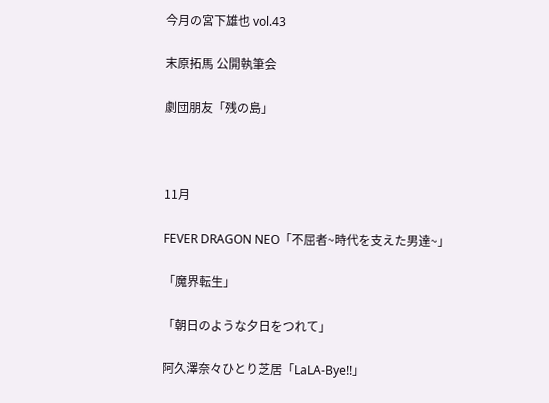今月の宮下雄也 vol.43

末原拓馬 公開執筆会

劇団朋友「残の島」



11月

FEVER DRAGON NEO「不屈者~時代を支えた男達~」

「魔界転生」

「朝日のような夕日をつれて」

阿久澤奈々ひとり芝居「LaLA-Bye!!」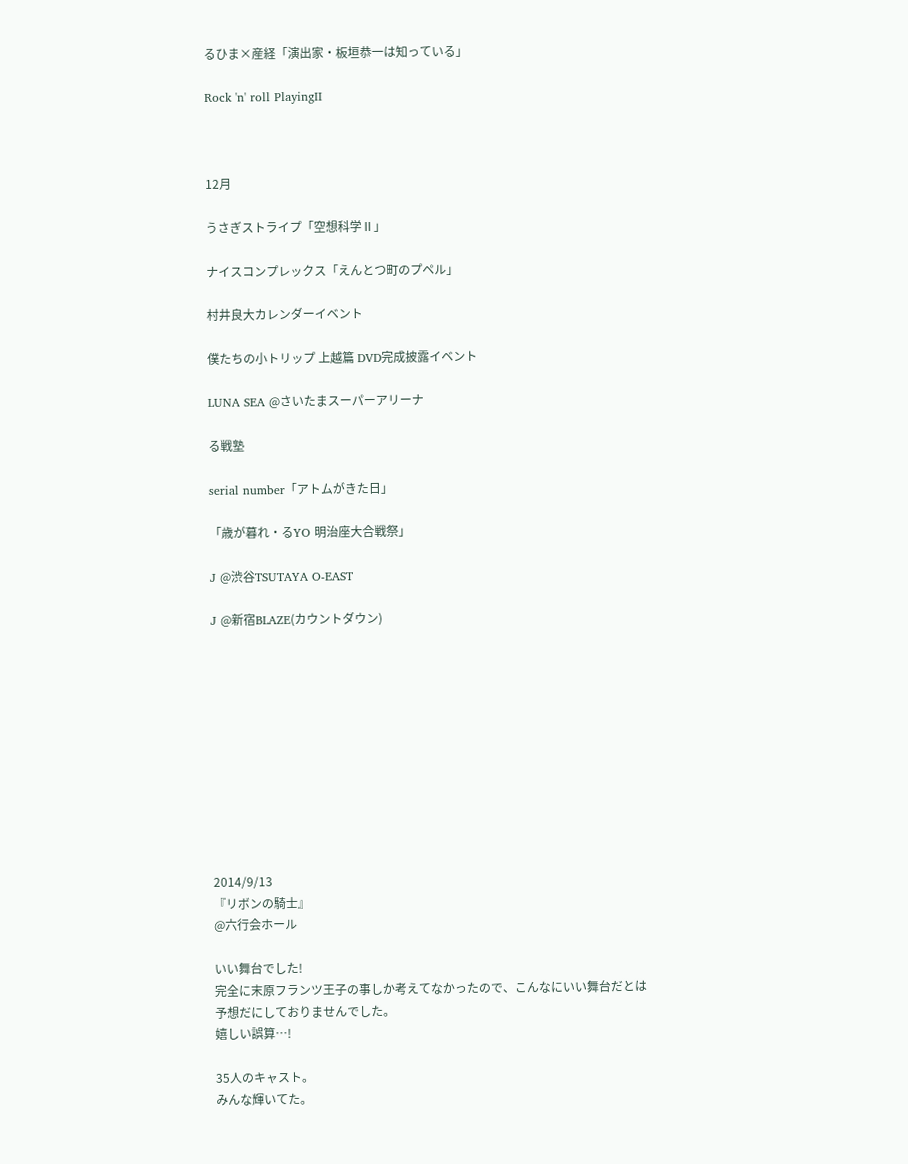るひま×産経「演出家・板垣恭一は知っている」

Rock 'n' roll PlayingⅡ



12月

うさぎストライプ「空想科学Ⅱ」

ナイスコンプレックス「えんとつ町のプペル」

村井良大カレンダーイベント

僕たちの小トリップ 上越篇 DVD完成披露イベント

LUNA SEA @さいたまスーパーアリーナ

る戦塾

serial number「アトムがきた日」

「歳が暮れ・るYO 明治座大合戦祭」

J @渋谷TSUTAYA O-EAST

J @新宿BLAZE(カウントダウン)











2014/9/13
『リボンの騎士』
@六行会ホール

いい舞台でした!
完全に末原フランツ王子の事しか考えてなかったので、こんなにいい舞台だとは予想だにしておりませんでした。
嬉しい誤算…!

35人のキャスト。
みんな輝いてた。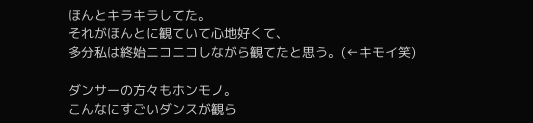ほんとキラキラしてた。
それがほんとに観ていて心地好くて、
多分私は終始ニコニコしながら観てたと思う。(←キモイ笑)

ダンサーの方々もホンモノ。
こんなにすごいダンスが観ら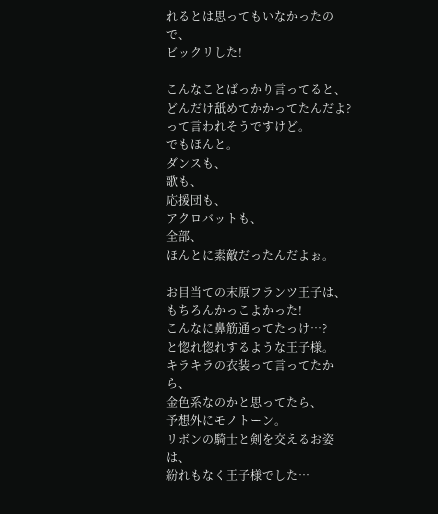れるとは思ってもいなかったので、
ビックリした!

こんなことばっかり言ってると、
どんだけ舐めてかかってたんだよ?
って言われそうですけど。
でもほんと。
ダンスも、
歌も、
応援団も、
アクロバットも、
全部、
ほんとに素敵だったんだよぉ。

お目当ての末原フランツ王子は、
もちろんかっこよかった!
こんなに鼻筋通ってたっけ…?
と惚れ惚れするような王子様。
キラキラの衣装って言ってたから、
金色系なのかと思ってたら、
予想外にモノトーン。
リボンの騎士と剣を交えるお姿は、
紛れもなく王子様でした…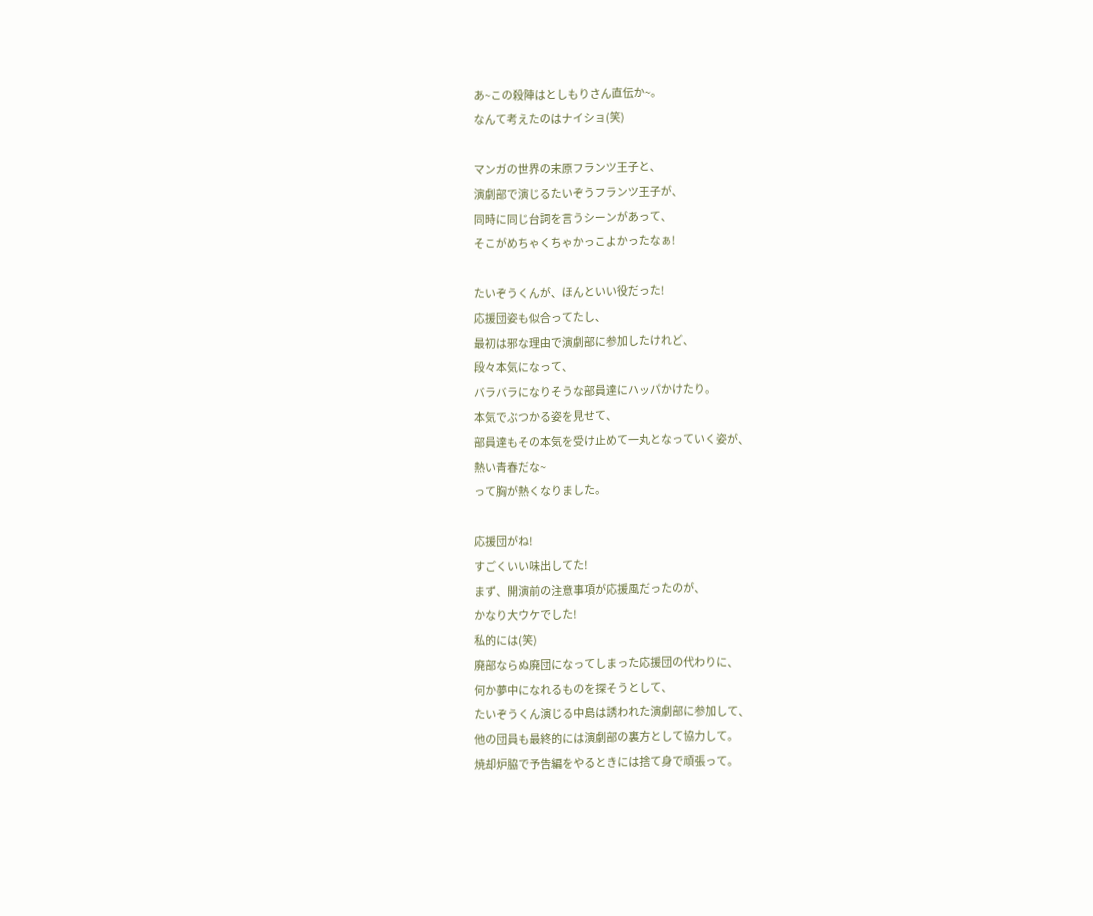あ~この殺陣はとしもりさん直伝か~。
なんて考えたのはナイショ(笑)

マンガの世界の末原フランツ王子と、
演劇部で演じるたいぞうフランツ王子が、
同時に同じ台詞を言うシーンがあって、
そこがめちゃくちゃかっこよかったなぁ!

たいぞうくんが、ほんといい役だった!
応援団姿も似合ってたし、
最初は邪な理由で演劇部に参加したけれど、
段々本気になって、
バラバラになりそうな部員達にハッパかけたり。
本気でぶつかる姿を見せて、
部員達もその本気を受け止めて一丸となっていく姿が、
熱い青春だな~
って胸が熱くなりました。

応援団がね!
すごくいい味出してた!
まず、開演前の注意事項が応援風だったのが、
かなり大ウケでした!
私的には(笑)
廃部ならぬ廃団になってしまった応援団の代わりに、
何か夢中になれるものを探そうとして、
たいぞうくん演じる中島は誘われた演劇部に参加して、
他の団員も最終的には演劇部の裏方として協力して。
焼却炉脇で予告編をやるときには捨て身で頑張って。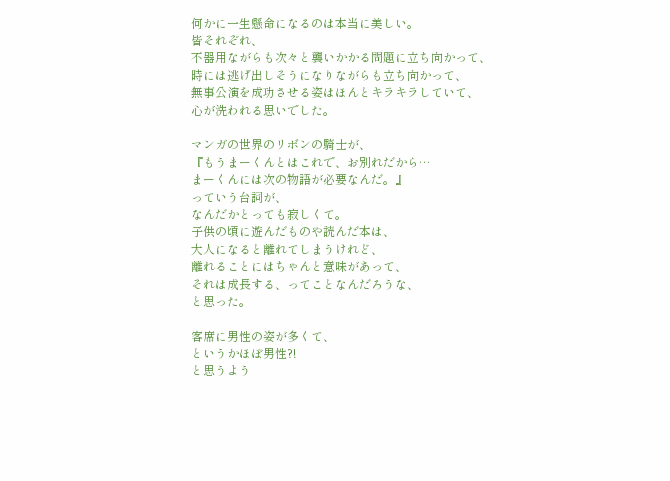何かに一生懸命になるのは本当に美しい。
皆それぞれ、
不器用ながらも次々と襲いかかる問題に立ち向かって、
時には逃げ出しそうになりながらも立ち向かって、
無事公演を成功させる姿はほんとキラキラしていて、
心が洗われる思いでした。

マンガの世界のリボンの騎士が、
『もうまーくんとはこれで、お別れだから…
まーくんには次の物語が必要なんだ。』
っていう台詞が、
なんだかとっても寂しくて。
子供の頃に遊んだものや読んだ本は、
大人になると離れてしまうけれど、
離れることにはちゃんと意味があって、
それは成長する、ってことなんだろうな、
と思った。

客席に男性の姿が多くて、
というかほぼ男性?!
と思うよう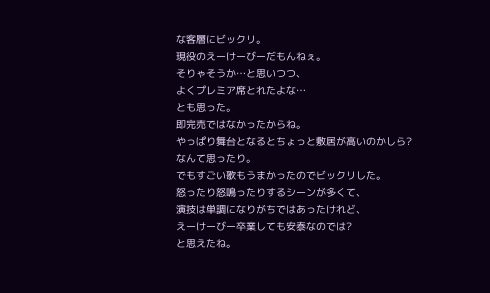な客層にビックリ。
現役のえーけーびーだもんねぇ。
そりゃそうか…と思いつつ、
よくプレミア席とれたよな…
とも思った。
即完売ではなかったからね。
やっぱり舞台となるとちょっと敷居が高いのかしら?
なんて思ったり。
でもすごい歌もうまかったのでビックリした。
怒ったり怒鳴ったりするシーンが多くて、
演技は単調になりがちではあったけれど、
えーけーびー卒業しても安泰なのでは?
と思えたね。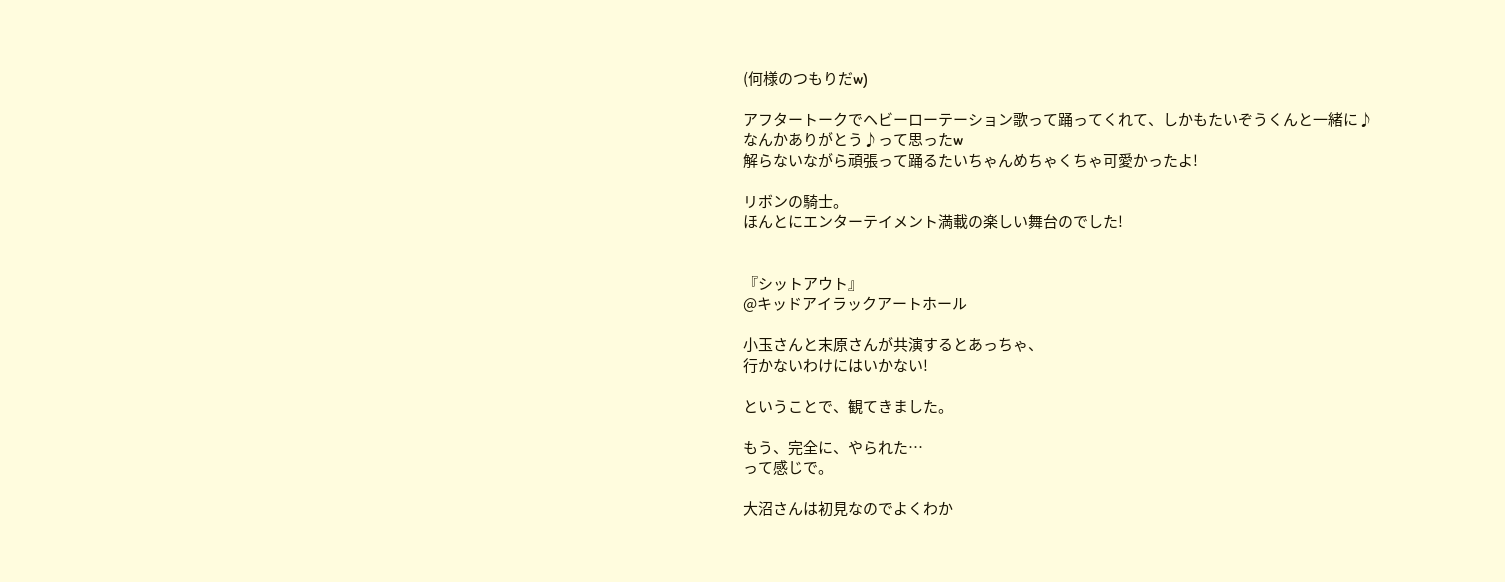(何様のつもりだw)

アフタートークでヘビーローテーション歌って踊ってくれて、しかもたいぞうくんと一緒に♪
なんかありがとう♪って思ったw
解らないながら頑張って踊るたいちゃんめちゃくちゃ可愛かったよ!

リボンの騎士。
ほんとにエンターテイメント満載の楽しい舞台のでした!


『シットアウト』
@キッドアイラックアートホール

小玉さんと末原さんが共演するとあっちゃ、
行かないわけにはいかない!

ということで、観てきました。

もう、完全に、やられた…
って感じで。

大沼さんは初見なのでよくわか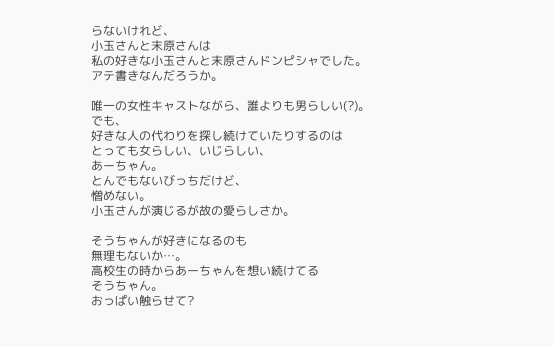らないけれど、
小玉さんと末原さんは
私の好きな小玉さんと末原さんドンピシャでした。
アテ書きなんだろうか。

唯一の女性キャストながら、誰よりも男らしい(?)。
でも、
好きな人の代わりを探し続けていたりするのは
とっても女らしい、いじらしい、
あーちゃん。
とんでもないびっちだけど、
憎めない。
小玉さんが演じるが故の愛らしさか。

そうちゃんが好きになるのも
無理もないか…。
高校生の時からあーちゃんを想い続けてる
そうちゃん。
おっぱい触らせて?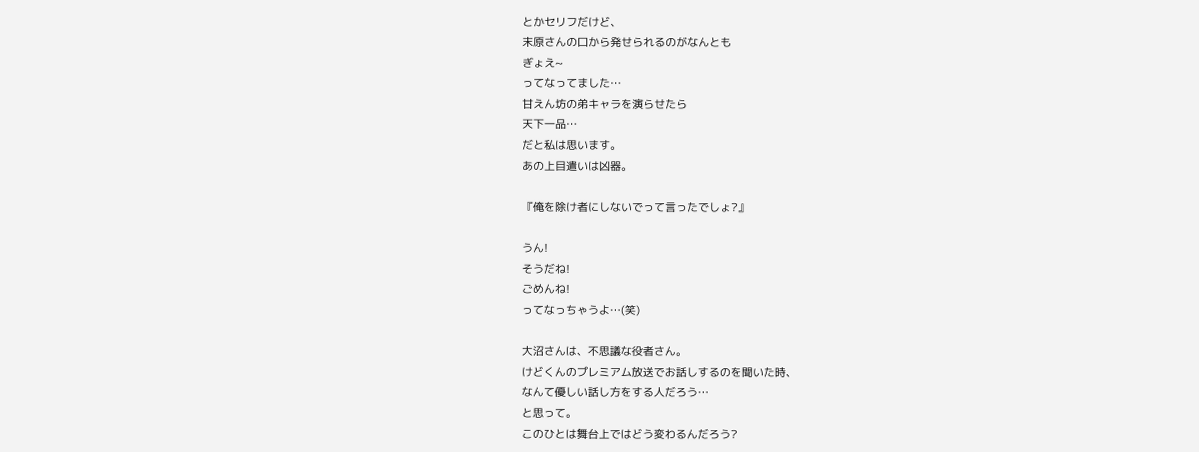とかセリフだけど、
末原さんの口から発せられるのがなんとも
ぎょえ~
ってなってました…
甘えん坊の弟キャラを演らせたら
天下一品…
だと私は思います。
あの上目遣いは凶器。

『俺を除け者にしないでって言ったでしょ?』

うん!
そうだね!
ごめんね!
ってなっちゃうよ…(笑)

大沼さんは、不思議な役者さん。
けどくんのプレミアム放送でお話しするのを聞いた時、
なんて優しい話し方をする人だろう…
と思って。
このひとは舞台上ではどう変わるんだろう?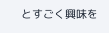とすごく興味を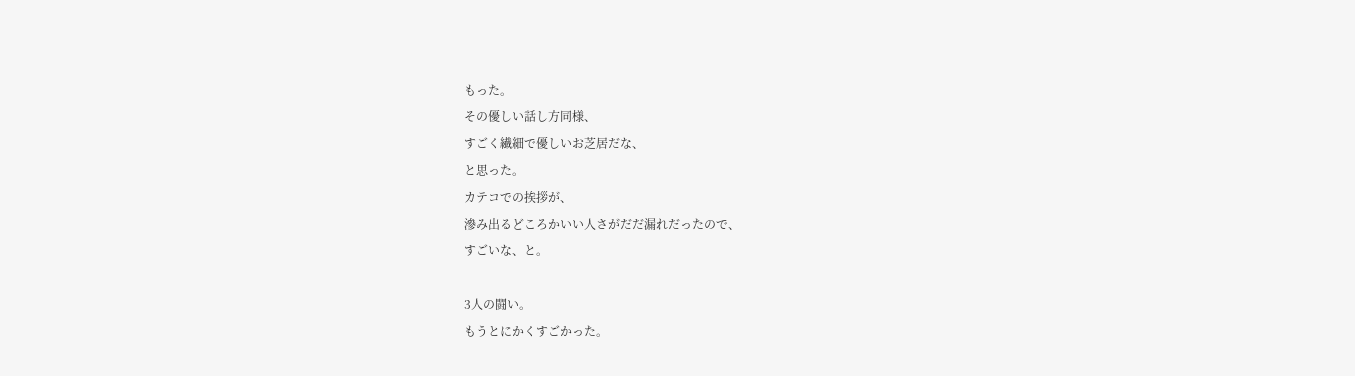もった。
その優しい話し方同様、
すごく繊細で優しいお芝居だな、
と思った。
カテコでの挨拶が、
滲み出るどころかいい人さがだだ漏れだったので、
すごいな、と。

3人の闘い。
もうとにかくすごかった。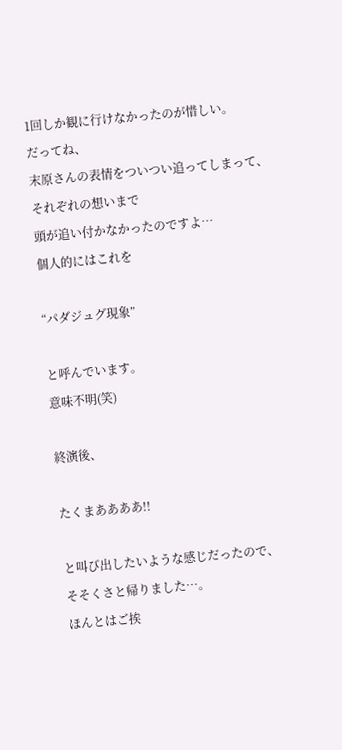1回しか観に行けなかったのが惜しい。
だってね、
末原さんの表情をついつい追ってしまって、
それぞれの想いまで
頭が追い付かなかったのですよ…
個人的にはこれを

“パダジュグ現象”

と呼んでいます。
意味不明(笑)

終演後、

たくまああああ!!

と叫び出したいような感じだったので、
そそくさと帰りました…。
ほんとはご挨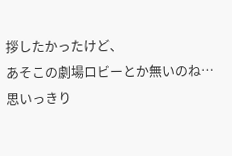拶したかったけど、
あそこの劇場ロビーとか無いのね…
思いっきり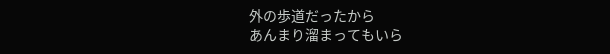外の歩道だったから
あんまり溜まってもいら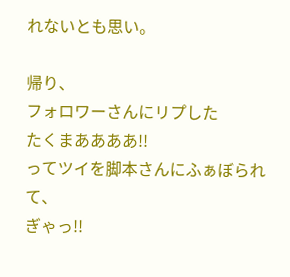れないとも思い。

帰り、
フォロワーさんにリプした
たくまああああ!!
ってツイを脚本さんにふぁぼられて、
ぎゃっ!!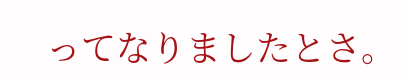ってなりましたとさ。